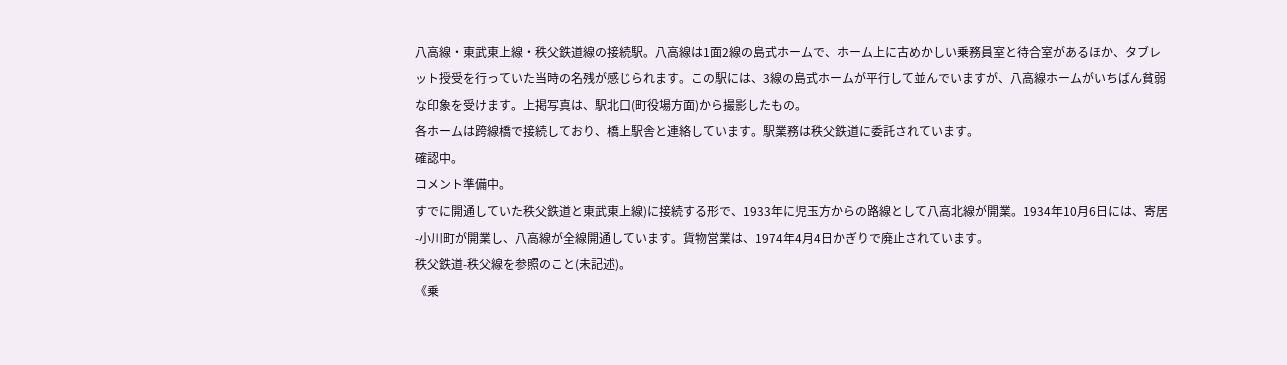八高線・東武東上線・秩父鉄道線の接続駅。八高線は1面2線の島式ホームで、ホーム上に古めかしい乗務員室と待合室があるほか、タブレット授受を行っていた当時の名残が感じられます。この駅には、3線の島式ホームが平行して並んでいますが、八高線ホームがいちばん貧弱な印象を受けます。上掲写真は、駅北口(町役場方面)から撮影したもの。
各ホームは跨線橋で接続しており、橋上駅舎と連絡しています。駅業務は秩父鉄道に委託されています。
確認中。
コメント準備中。
すでに開通していた秩父鉄道と東武東上線)に接続する形で、1933年に児玉方からの路線として八高北線が開業。1934年10月6日には、寄居-小川町が開業し、八高線が全線開通しています。貨物営業は、1974年4月4日かぎりで廃止されています。
秩父鉄道-秩父線を参照のこと(未記述)。
《乗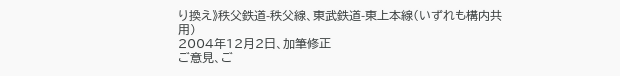り換え》秩父鉄道-秩父線、東武鉄道-東上本線(いずれも構内共用)
2004年12月2日、加筆修正
ご意見、ご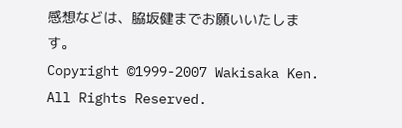感想などは、脇坂健までお願いいたします。
Copyright ©1999-2007 Wakisaka Ken. All Rights Reserved.